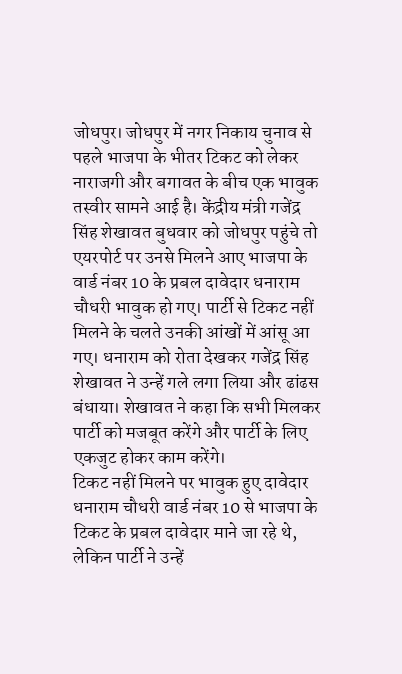जोधपुर। जोधपुर में नगर निकाय चुनाव से पहले भाजपा के भीतर टिकट को लेकर नाराजगी और बगावत के बीच एक भावुक तस्वीर सामने आई है। केंद्रीय मंत्री गजेंद्र सिंह शेखावत बुधवार को जोधपुर पहुंचे तो एयरपोर्ट पर उनसे मिलने आए भाजपा के वार्ड नंबर 10 के प्रबल दावेदार धनाराम चौधरी भावुक हो गए। पार्टी से टिकट नहीं मिलने के चलते उनकी आंखों में आंसू आ गए। धनाराम को रोता देखकर गजेंद्र सिंह शेखावत ने उन्हें गले लगा लिया और ढांढस बंधाया। शेखावत ने कहा कि सभी मिलकर पार्टी को मजबूत करेंगे और पार्टी के लिए एकजुट होकर काम करेंगे।
टिकट नहीं मिलने पर भावुक हुए दावेदार
धनाराम चौधरी वार्ड नंबर 10 से भाजपा के टिकट के प्रबल दावेदार माने जा रहे थे, लेकिन पार्टी ने उन्हें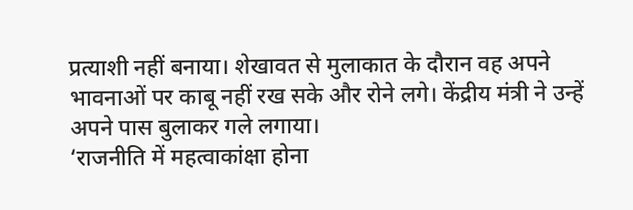प्रत्याशी नहीं बनाया। शेखावत से मुलाकात के दौरान वह अपने भावनाओं पर काबू नहीं रख सके और रोने लगे। केंद्रीय मंत्री ने उन्हें अपने पास बुलाकर गले लगाया।
‘राजनीति में महत्वाकांक्षा होना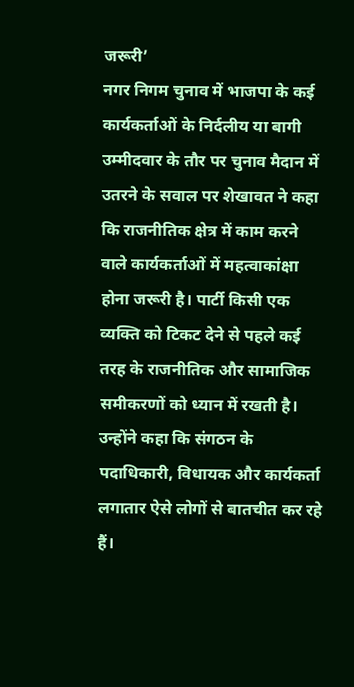जरूरी’
नगर निगम चुनाव में भाजपा के कई कार्यकर्ताओं के निर्दलीय या बागी उम्मीदवार के तौर पर चुनाव मैदान में उतरने के सवाल पर शेखावत ने कहा कि राजनीतिक क्षेत्र में काम करने वाले कार्यकर्ताओं में महत्वाकांक्षा होना जरूरी है। पार्टी किसी एक व्यक्ति को टिकट देने से पहले कई तरह के राजनीतिक और सामाजिक समीकरणों को ध्यान में रखती है। उन्होंने कहा कि संगठन के पदाधिकारी, विधायक और कार्यकर्ता लगातार ऐसे लोगों से बातचीत कर रहे हैं।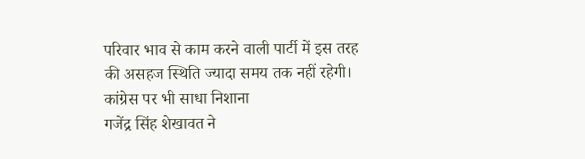परिवार भाव से काम करने वाली पार्टी में इस तरह की असहज स्थिति ज्यादा समय तक नहीं रहेगी।
कांग्रेस पर भी साधा निशाना
गजेंद्र सिंह शेखावत ने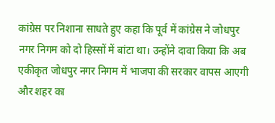कांग्रेस पर निशाना साधते हुए कहा कि पूर्व में कांग्रेस ने जोधपुर नगर निगम को दो हिस्सों में बांटा था। उन्होंने दावा किया कि अब एकीकृत जोधपुर नगर निगम में भाजपा की सरकार वापस आएगी और शहर का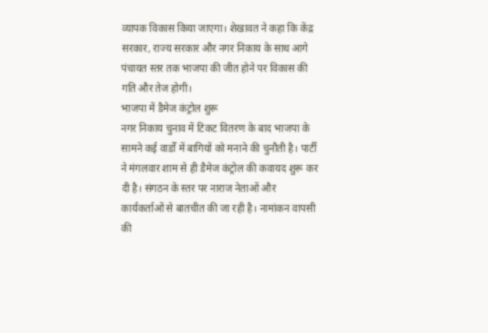व्यापक विकास किया जाएगा। शेखावत ने कहा कि केंद्र सरकार, राज्य सरकार और नगर निकाय के साथ आगे पंचायत स्तर तक भाजपा की जीत होने पर विकास की गति और तेज होगी।
भाजपा में डैमेज कंट्रोल शुरू
नगर निकाय चुनाव में टिकट वितरण के बाद भाजपा के सामने कई वार्डों में बागियों को मनाने की चुनौती है। पार्टी ने मंगलवार शाम से ही डैमेज कंट्रोल की कवायद शुरू कर दी है। संगठन के स्तर पर नाराज नेताओं और कार्यकर्ताओं से बातचीत की जा रही है। नामांकन वापसी की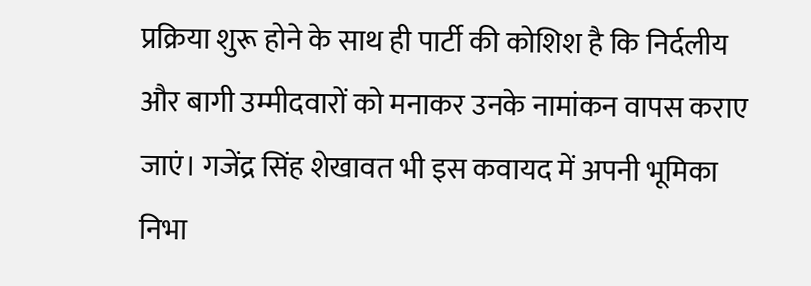प्रक्रिया शुरू होने के साथ ही पार्टी की कोशिश है कि निर्दलीय और बागी उम्मीदवारों को मनाकर उनके नामांकन वापस कराए जाएं। गजेंद्र सिंह शेखावत भी इस कवायद में अपनी भूमिका निभा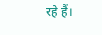रहे हैं।